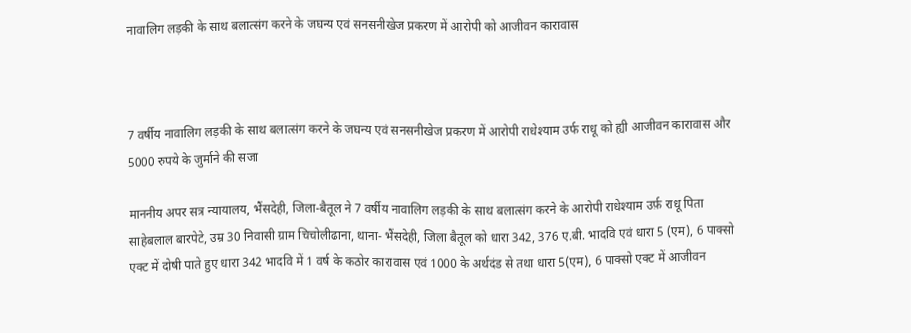नावालिग लड़की के साथ बलात्संग करने के जघन्य एवं सनसनीखेज प्रकरण में आरोपी को आजीवन कारावास



7 वर्षीय नावालिग लड़की के साथ बलात्संग करने के जघन्य एवं सनसनीखेज प्रकरण में आरोपी राधेश्याम उर्फ राधू को ह्यी आजीवन कारावास और 5000 रुपये के जुर्माने की सजा

माननीय अपर सत्र न्यायालय, भैंसदेही, जिला-बैतूल ने 7 वर्षीय नावालिग लड़की के साथ बलात्संग करने के आरोपी राधेश्याम उर्फ़ राधू पिता साहेबलाल बारपेटे, उम्र 30 निवासी ग्राम चिचोलीढाना, थाना- भैंसदेही, जिला बैतूल को धारा 342, 376 ए.बी. भादवि एवं धारा 5 (एम), 6 पाक्सो एक्ट में दोषी पाते हुए धारा 342 भादवि में 1 वर्ष के कठोर कारावास एवं 1000 के अर्थदंड से तथा धारा 5(एम), 6 पाक्सो एक्ट में आजीवन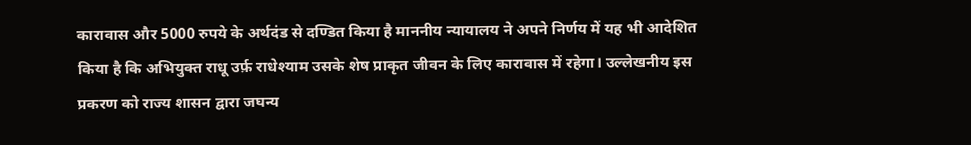कारावास और 5000 रुपये के अर्थदंड से दण्डित किया है माननीय न्यायालय ने अपने निर्णय में यह भी आदेशित किया है कि अभियुक्त राधू उर्फ़ राधेश्याम उसके शेष प्राकृत जीवन के लिए कारावास में रहेगा। उल्लेखनीय इस प्रकरण को राज्य शासन द्वारा जघन्य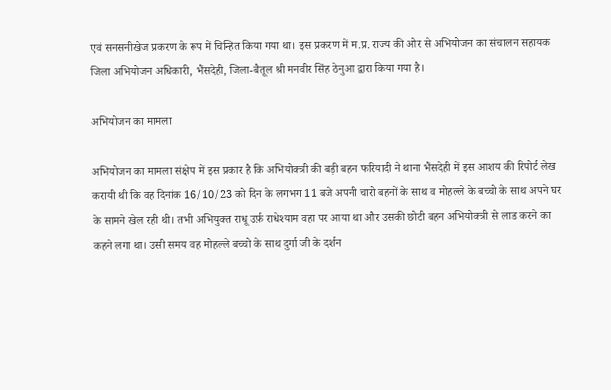एवं सनसनीखेज प्रकरण के रूप में चिन्हित किया गया था। इस प्रकरण में म.प्र. राज्य की ओर से अभियोजन का संचालन सहायक जिला अभियोजन अधिकारी, भैंसदेही, जिला-बैतूल श्री मनवीर सिंह ठेनुआ द्वारा किया गया है।

अभियोजन का मामला

अभियोजन का मामला संक्षेप में इस प्रकार है कि अभियोक्त्री की बड़ी बहन फरियादी ने थाना भैंसदेही में इस आशय की रिपोर्ट लेख करायी थी कि वह दिनांक 16/10/23 को दिन के लगभग 11 बजे अपनी चारो बहनों के साथ व मोहल्ले के बच्चो के साथ अपने घर के सामने खेल रही थी। तभी अभियुक्त राधू उर्फ़ राधेश्याम वहा पर आया था और उसकी छोटी बहन अभियोक्त्री से लाड करने का कहने लगा था। उसी समय वह मोहल्ले बच्चो के साथ दुर्गा जी के दर्शन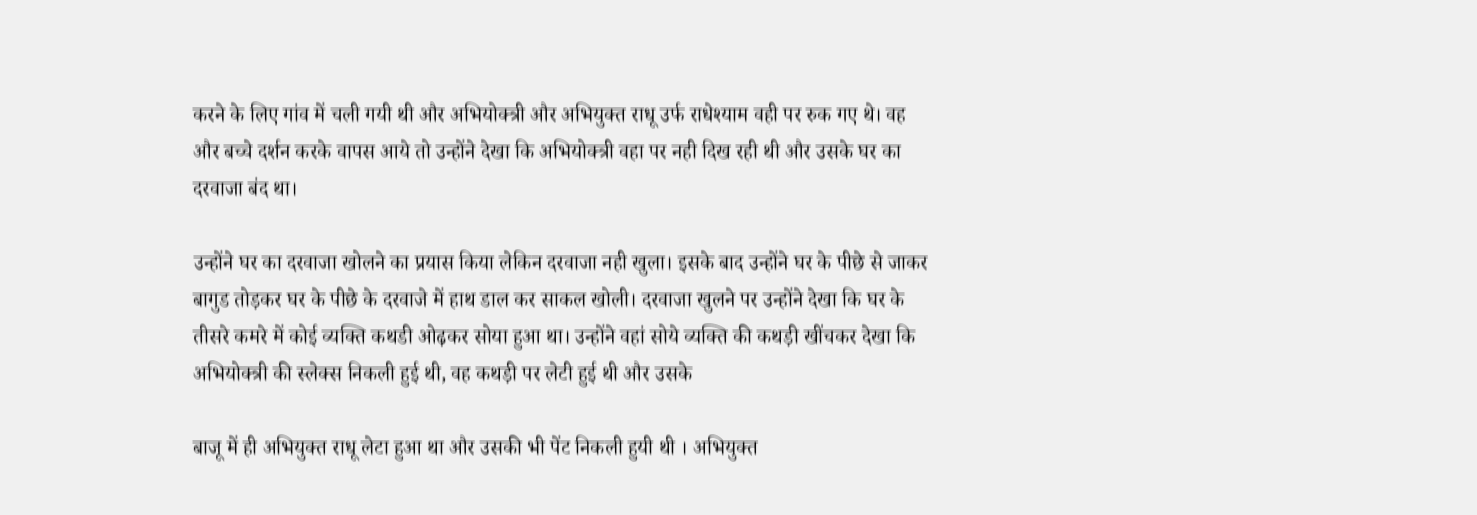करने के लिए गांव में चली गयी थी और अभियोक्त्री और अभियुक्त राधू उर्फ राधेश्याम वही पर रुक गए थे। वह और बच्चे दर्शन करके वापस आये तो उन्होंने देखा कि अभियोक्त्री वहा पर नही दिख रही थी और उसके घर का दरवाजा बंद था।

उन्होंने घर का दरवाजा खोलने का प्रयास किया लेकिन दरवाजा नही खुला। इसके बाद उन्होंने घर के पीछे से जाकर बागुड तोड़कर घर के पीछे के दरवाजे में हाथ डाल कर साकल खोली। दरवाजा खुलने पर उन्होंने देखा कि घर के तीसरे कमरे में कोई व्यक्ति कथडी ओढ़कर सोया हुआ था। उन्होंने वहां सोये व्यक्ति की कथड़ी खींचकर देखा कि अभियोक्त्री की स्लेक्स निकली हुई थी, वह कथड़ी पर लेटी हुई थी और उसके

बाजू में ही अभियुक्त राधू लेटा हुआ था और उसकी भी पेंट निकली हुयी थी । अभियुक्त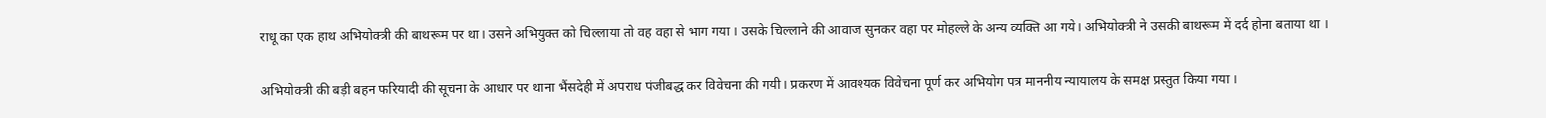राधू का एक हाथ अभियोक्त्री की बाथरूम पर था। उसने अभियुक्त को चिल्लाया तो वह वहा से भाग गया । उसके चिल्लाने की आवाज सुनकर वहा पर मोहल्ले के अन्य व्यक्ति आ गये। अभियोक्त्री ने उसकी बाथरूम में दर्द होना बताया था ।

अभियोक्त्री की बड़ी बहन फरियादी की सूचना के आधार पर थाना भैंसदेही में अपराध पंजीबद्ध कर विवेचना की गयी। प्रकरण में आवश्यक विवेचना पूर्ण कर अभियोग पत्र माननीय न्यायालय के समक्ष प्रस्तुत किया गया ।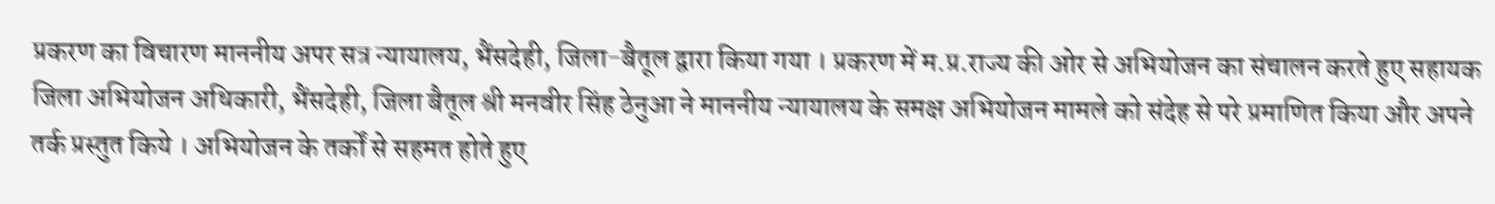प्रकरण का विचारण माननीय अपर सत्र न्यायालय, भैंसदेही, जिला-बैतूल द्वारा किया गया । प्रकरण में म.प्र.राज्य की ओर से अभियोजन का संचालन करते हुए सहायक जिला अभियोजन अधिकारी, भैंसदेही, जिला बैतूल श्री मनवीर सिंह ठेनुआ ने माननीय न्यायालय के समक्ष अभियोजन मामले को संदेह से परे प्रमाणित किया और अपने तर्क प्रस्तुत किये । अभियोजन के तर्कों से सहमत होते हुए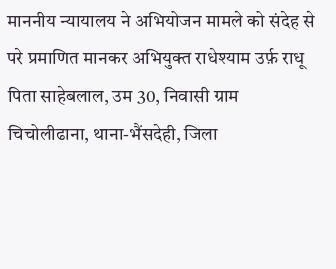माननीय न्यायालय ने अभियोजन मामले को संदेह से परे प्रमाणित मानकर अभियुक्त राधेश्याम उर्फ़ राधू पिता साहेबलाल, उम 30, निवासी ग्राम चिचोलीढाना, थाना-भैंसदेही, जिला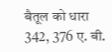बैतूल को धारा 342, 376 ए. बी.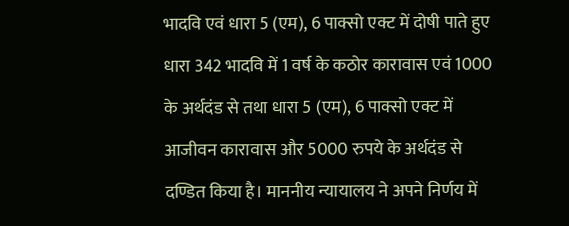भादवि एवं धारा 5 (एम), 6 पाक्सो एक्ट में दोषी पाते हुए धारा 342 भादवि में 1 वर्ष के कठोर कारावास एवं 1000 के अर्थदंड से तथा धारा 5 (एम), 6 पाक्सो एक्ट में आजीवन कारावास और 5000 रुपये के अर्थदंड से दण्डित किया है। माननीय न्यायालय ने अपने निर्णय में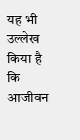यह भी उल्लेख किया है कि आजीवन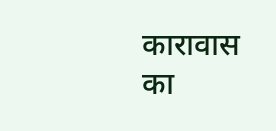कारावास का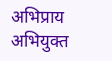अभिप्राय अभियुक्त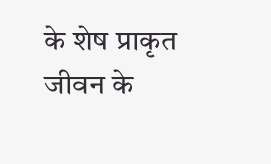के शेष प्राकृत जीवन के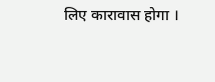लिए कारावास होगा ।